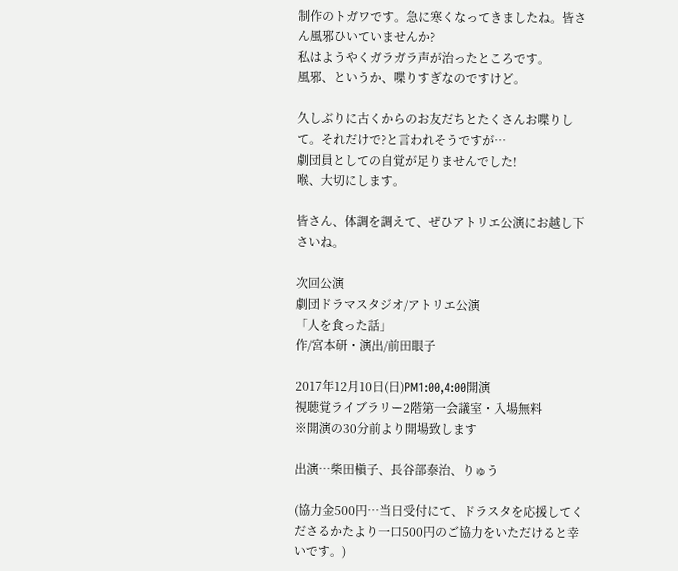制作のトガワです。急に寒くなってきましたね。皆さん風邪ひいていませんか?
私はようやくガラガラ声が治ったところです。
風邪、というか、喋りすぎなのですけど。

久しぶりに古くからのお友だちとたくさんお喋りして。それだけで?と言われそうですが…
劇団員としての自覚が足りませんでした!
喉、大切にします。

皆さん、体調を調えて、ぜひアトリエ公演にお越し下さいね。

次回公演
劇団ドラマスタジオ/アトリエ公演
「人を食った話」
作/宮本研・演出/前田眼子

2017年12月10日(日)PM1:00,4:00開演
視聴覚ライブラリー2階第一会議室・入場無料
※開演の30分前より開場致します

出演…柴田槇子、長谷部泰治、りゅう

(協力金500円…当日受付にて、ドラスタを応援してくださるかたより一口500円のご協力をいただけると幸いです。)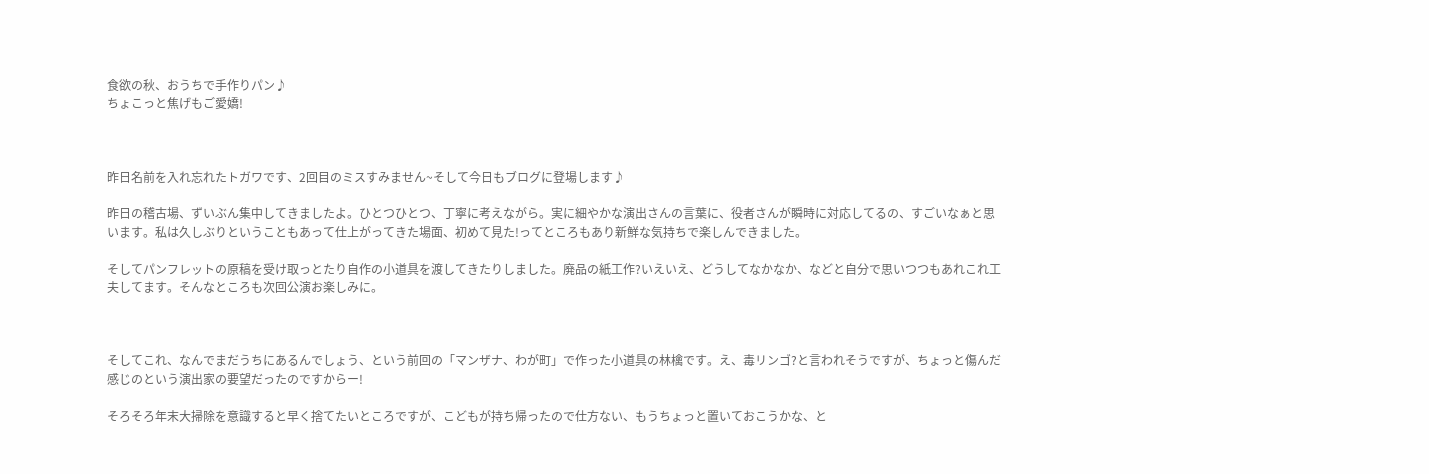食欲の秋、おうちで手作りパン♪
ちょこっと焦げもご愛嬌!



昨日名前を入れ忘れたトガワです、2回目のミスすみません~そして今日もブログに登場します♪

昨日の稽古場、ずいぶん集中してきましたよ。ひとつひとつ、丁寧に考えながら。実に細やかな演出さんの言葉に、役者さんが瞬時に対応してるの、すごいなぁと思います。私は久しぶりということもあって仕上がってきた場面、初めて見た!ってところもあり新鮮な気持ちで楽しんできました。

そしてパンフレットの原稿を受け取っとたり自作の小道具を渡してきたりしました。廃品の紙工作?いえいえ、どうしてなかなか、などと自分で思いつつもあれこれ工夫してます。そんなところも次回公演お楽しみに。



そしてこれ、なんでまだうちにあるんでしょう、という前回の「マンザナ、わが町」で作った小道具の林檎です。え、毒リンゴ?と言われそうですが、ちょっと傷んだ感じのという演出家の要望だったのですからー!

そろそろ年末大掃除を意識すると早く捨てたいところですが、こどもが持ち帰ったので仕方ない、もうちょっと置いておこうかな、と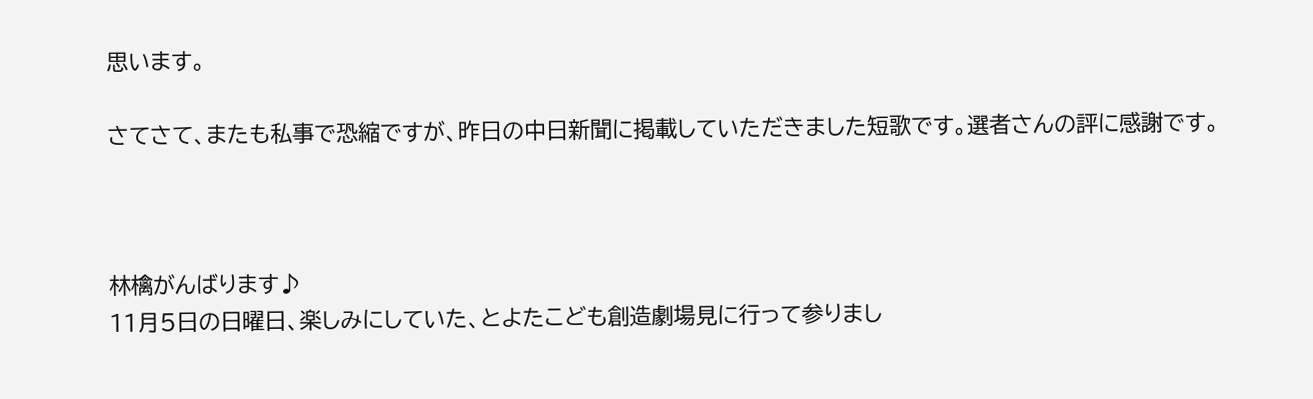思います。

さてさて、またも私事で恐縮ですが、昨日の中日新聞に掲載していただきました短歌です。選者さんの評に感謝です。



林檎がんばります♪
11月5日の日曜日、楽しみにしていた、とよたこども創造劇場見に行って参りまし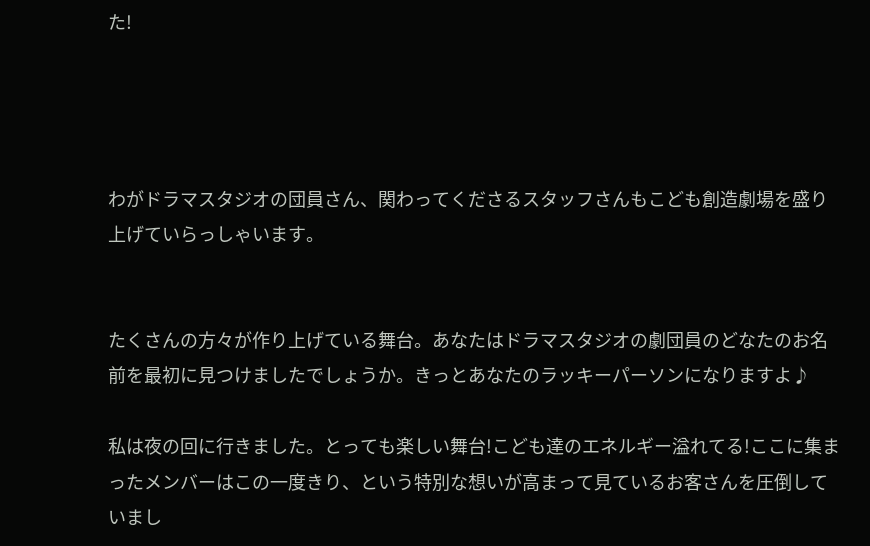た!




わがドラマスタジオの団員さん、関わってくださるスタッフさんもこども創造劇場を盛り上げていらっしゃいます。


たくさんの方々が作り上げている舞台。あなたはドラマスタジオの劇団員のどなたのお名前を最初に見つけましたでしょうか。きっとあなたのラッキーパーソンになりますよ♪

私は夜の回に行きました。とっても楽しい舞台!こども達のエネルギー溢れてる!ここに集まったメンバーはこの一度きり、という特別な想いが高まって見ているお客さんを圧倒していまし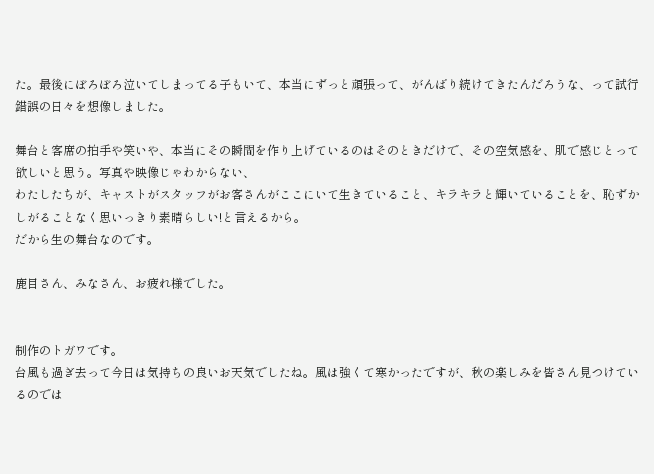た。最後にぼろぼろ泣いてしまってる子もいて、本当にずっと頑張って、がんばり続けてきたんだろうな、って試行錯誤の日々を想像しました。

舞台と客席の拍手や笑いや、本当にその瞬間を作り上げているのはそのときだけで、その空気感を、肌で感じとって欲しいと思う。写真や映像じゃわからない、
わたしたちが、キャストがスタッフがお客さんがここにいて生きていること、キラキラと輝いていることを、恥ずかしがることなく思いっきり素晴らしい!と言えるから。
だから生の舞台なのです。

鹿目さん、みなさん、お疲れ様でした。


制作のトガワです。
台風も過ぎ去って今日は気持ちの良いお天気でしたね。風は強くて寒かったですが、秋の楽しみを皆さん見つけているのでは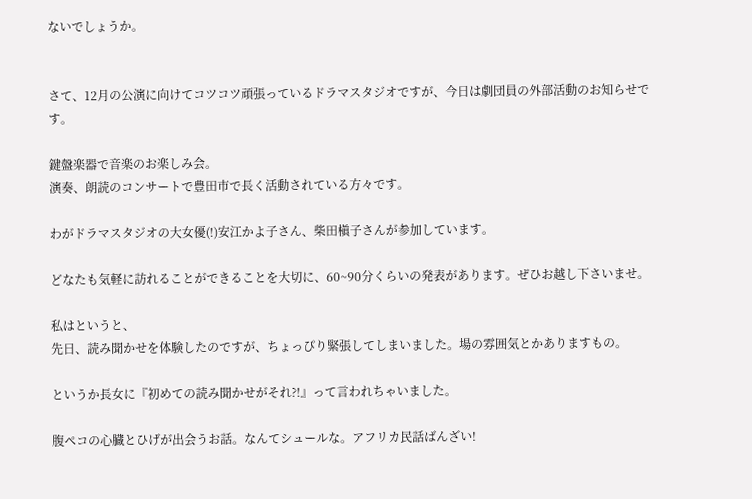ないでしょうか。


さて、12月の公演に向けてコツコツ頑張っているドラマスタジオですが、今日は劇団員の外部活動のお知らせです。

鍵盤楽器で音楽のお楽しみ会。
演奏、朗読のコンサートで豊田市で長く活動されている方々です。

わがドラマスタジオの大女優(!)安江かよ子さん、柴田槇子さんが参加しています。

どなたも気軽に訪れることができることを大切に、60~90分くらいの発表があります。ぜひお越し下さいませ。

私はというと、
先日、読み聞かせを体験したのですが、ちょっぴり緊張してしまいました。場の雰囲気とかありますもの。

というか長女に『初めての読み聞かせがそれ?!』って言われちゃいました。

腹ペコの心臓とひげが出会うお話。なんてシュールな。アフリカ民話ばんざい!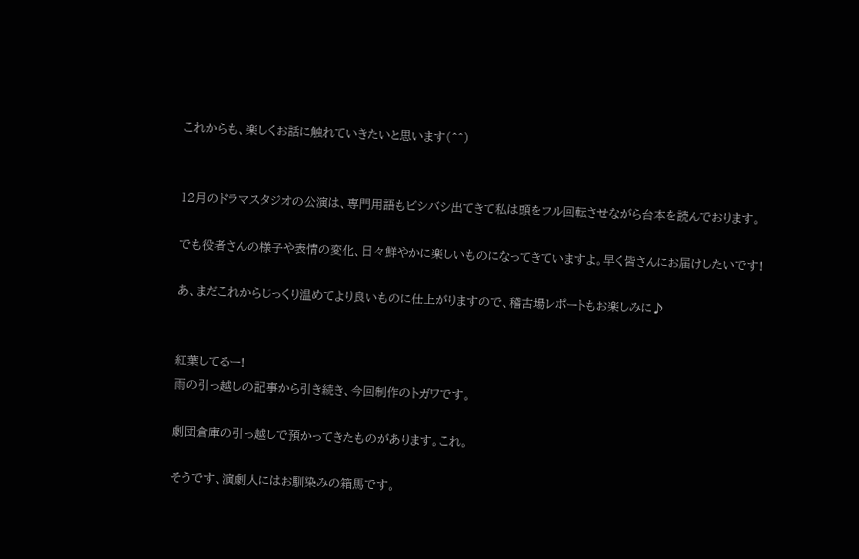これからも、楽しくお話に触れていきたいと思います(^^)


12月のドラマスタジオの公演は、専門用語もビシバシ出てきて私は頭をフル回転させながら台本を読んでおります。

でも役者さんの様子や表情の変化、日々鮮やかに楽しいものになってきていますよ。早く皆さんにお届けしたいです!

あ、まだこれからじっくり温めてより良いものに仕上がりますので、稽古場レポートもお楽しみに♪


紅葉してるー!
雨の引っ越しの記事から引き続き、今回制作のトガワです。

劇団倉庫の引っ越しで預かってきたものがあります。これ。

そうです、演劇人にはお馴染みの箱馬です。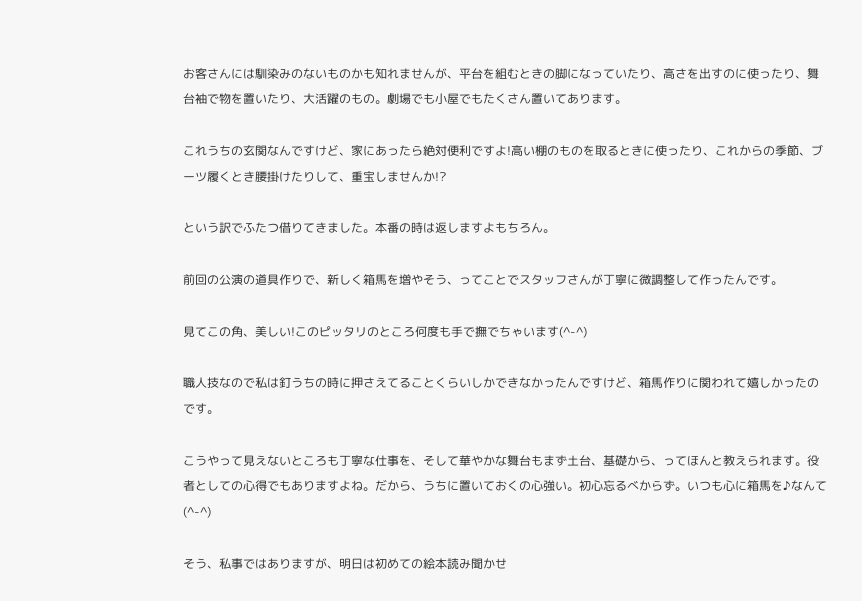お客さんには馴染みのないものかも知れませんが、平台を組むときの脚になっていたり、高さを出すのに使ったり、舞台袖で物を置いたり、大活躍のもの。劇場でも小屋でもたくさん置いてあります。

これうちの玄関なんですけど、家にあったら絶対便利ですよ!高い棚のものを取るときに使ったり、これからの季節、ブーツ履くとき腰掛けたりして、重宝しませんか!?

という訳でふたつ借りてきました。本番の時は返しますよもちろん。

前回の公演の道具作りで、新しく箱馬を増やそう、ってことでスタッフさんが丁寧に微調整して作ったんです。

見てこの角、美しい!このピッタリのところ何度も手で撫でちゃいます(^-^)

職人技なので私は釘うちの時に押さえてることくらいしかできなかったんですけど、箱馬作りに関われて嬉しかったのです。

こうやって見えないところも丁寧な仕事を、そして華やかな舞台もまず土台、基礎から、ってほんと教えられます。役者としての心得でもありますよね。だから、うちに置いておくの心強い。初心忘るべからず。いつも心に箱馬を♪なんて
(^-^)

そう、私事ではありますが、明日は初めての絵本読み聞かせ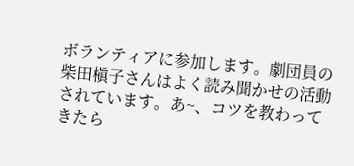ボランティアに参加します。劇団員の柴田槇子さんはよく読み聞かせの活動されています。あ~、コツを教わってきたら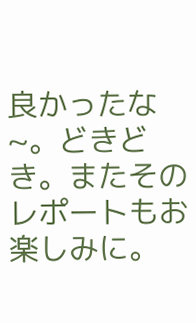良かったな~。どきどき。またそのレポートもお楽しみに。